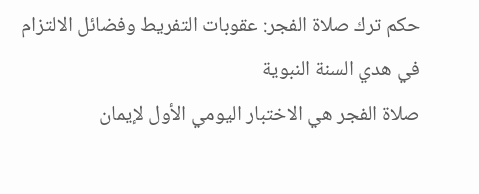حكم ترك صلاة الفجر: عقوبات التفريط وفضائل الالتزام في هدي السنة النبوية
صلاة الفجر هي الاختبار اليومي الأول لإيمان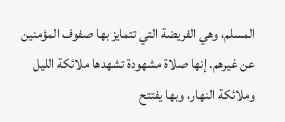المسلم، وهي الفريضة التي تتمايز بها صفوف المؤمنين عن غيرهم. إنها صلاة مشهودة تشهدها ملائكة الليل وملائكة النهار، وبها يفتتح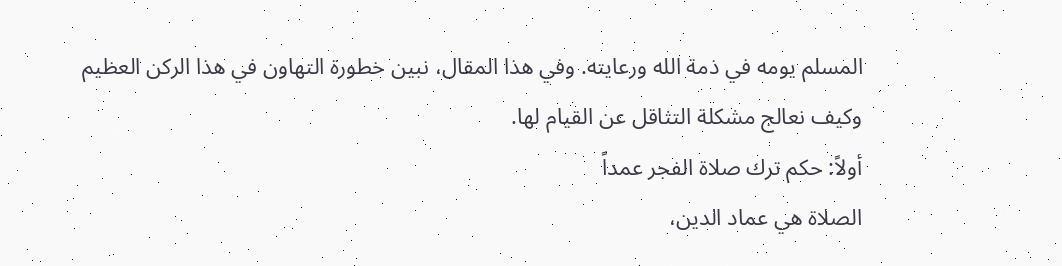المسلم يومه في ذمة الله ورعايته. وفي هذا المقال، نبين خطورة التهاون في هذا الركن العظيم وكيف نعالج مشكلة التثاقل عن القيام لها.
أولاً: حكم ترك صلاة الفجر عمداً
الصلاة هي عماد الدين،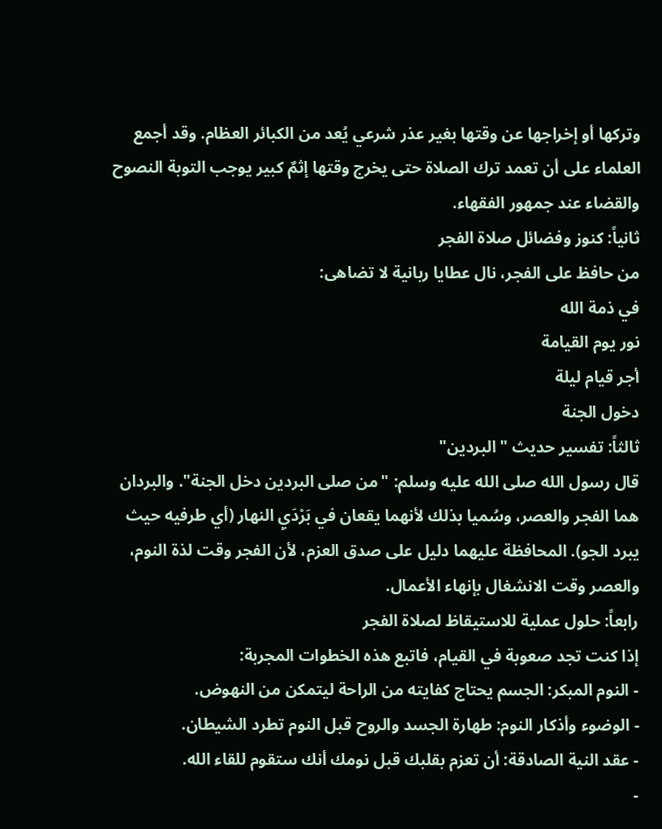وتركها أو إخراجها عن وقتها بغير عذر شرعي يُعد من الكبائر العظام. وقد أجمع العلماء على أن تعمد ترك الصلاة حتى يخرج وقتها إثمٌ كبير يوجب التوبة النصوح والقضاء عند جمهور الفقهاء.
ثانياً: كنوز وفضائل صلاة الفجر
من حافظ على الفجر، نال عطايا ربانية لا تضاهى:
في ذمة الله
نور يوم القيامة
أجر قيام ليلة
دخول الجنة
ثالثاً: تفسير حديث "البردين"
قال رسول الله صلى الله عليه وسلم: "من صلى البردين دخل الجنة". والبردان هما الفجر والعصر، وسُميا بذلك لأنهما يقعان في بَرْدَيِ النهار (أي طرفيه حيث يبرد الجو). المحافظة عليهما دليل على صدق العزم، لأن الفجر وقت لذة النوم، والعصر وقت الانشغال بإنهاء الأعمال.
رابعاً: حلول عملية للاستيقاظ لصلاة الفجر
إذا كنت تجد صعوبة في القيام، فاتبع هذه الخطوات المجربة:
- النوم المبكر: الجسم يحتاج كفايته من الراحة ليتمكن من النهوض.
- الوضوء وأذكار النوم: طهارة الجسد والروح قبل النوم تطرد الشيطان.
- عقد النية الصادقة: أن تعزم بقلبك قبل نومك أنك ستقوم للقاء الله.
-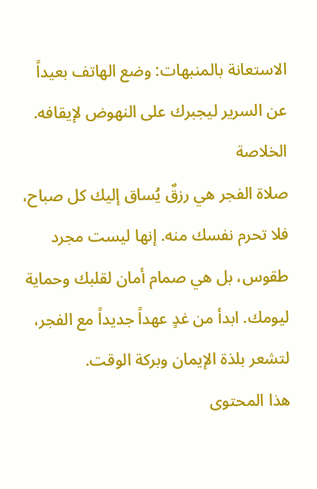الاستعانة بالمنبهات: وضع الهاتف بعيداً عن السرير ليجبرك على النهوض لإيقافه.
الخلاصة
صلاة الفجر هي رزقٌ يُساق إليك كل صباح، فلا تحرم نفسك منه. إنها ليست مجرد طقوس، بل هي صمام أمان لقلبك وحماية ليومك. ابدأ من غدٍ عهداً جديداً مع الفجر، لتشعر بلذة الإيمان وبركة الوقت.
هذا المحتوى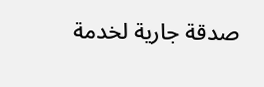صدقة جارية لخدمة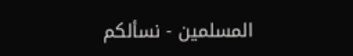المسلمين - نسألكم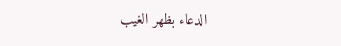الدعاء بظهر الغيب